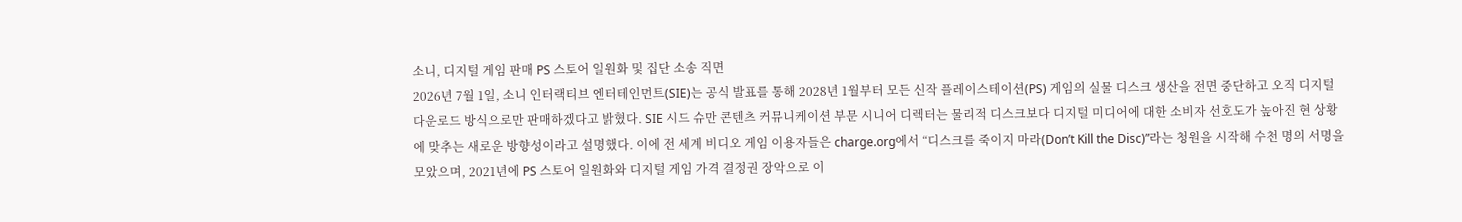소니, 디지털 게임 판매 PS 스토어 일원화 및 집단 소송 직면
2026년 7월 1일, 소니 인터랙티브 엔터테인먼트(SIE)는 공식 발표를 통해 2028년 1월부터 모든 신작 플레이스테이션(PS) 게임의 실물 디스크 생산을 전면 중단하고 오직 디지털 다운로드 방식으로만 판매하겠다고 밝혔다. SIE 시드 슈만 콘텐츠 커뮤니케이션 부문 시니어 디렉터는 물리적 디스크보다 디지털 미디어에 대한 소비자 선호도가 높아진 현 상황에 맞추는 새로운 방향성이라고 설명했다. 이에 전 세계 비디오 게임 이용자들은 charge.org에서 “디스크를 죽이지 마라(Don’t Kill the Disc)”라는 청원을 시작해 수천 명의 서명을 모았으며, 2021년에 PS 스토어 일원화와 디지털 게임 가격 결정권 장악으로 이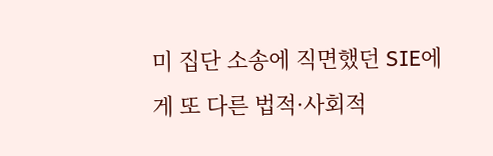미 집단 소송에 직면했던 SIE에게 또 다른 법적·사회적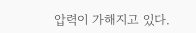압력이 가해지고 있다.